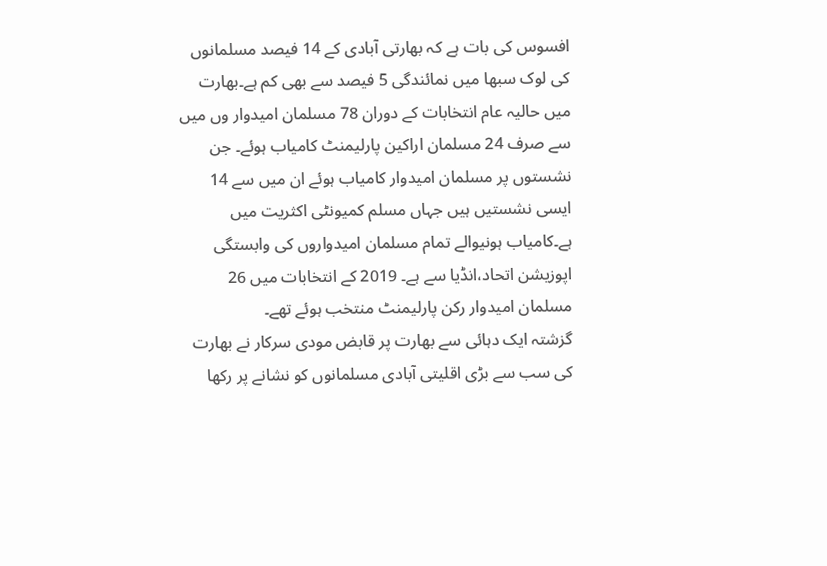افسوس کی بات ہے کہ بھارتی آبادی کے 14 فیصد مسلمانوں کی لوک سبھا میں نمائندگی 5 فیصد سے بھی کم ہے۔بھارت میں حالیہ عام انتخابات کے دوران 78 مسلمان امیدوار وں میں سے صرف 24 مسلمان اراکین پارلیمنٹ کامیاب ہوئے۔ جن نشستوں پر مسلمان امیدوار کامیاب ہوئے ان میں سے 14 ایسی نشستیں ہیں جہاں مسلم کمیونٹی اکثریت میں ہے۔کامیاب ہونیوالے تمام مسلمان امیدواروں کی وابستگی اپوزیشن اتحاد،انڈیا سے ہے۔ 2019 کے انتخابات میں 26 مسلمان امیدوار رکن پارلیمنٹ منتخب ہوئے تھے۔
گزشتہ ایک دہائی سے بھارت پر قابض مودی سرکار نے بھارت کی سب سے بڑی اقلیتی آبادی مسلمانوں کو نشانے پر رکھا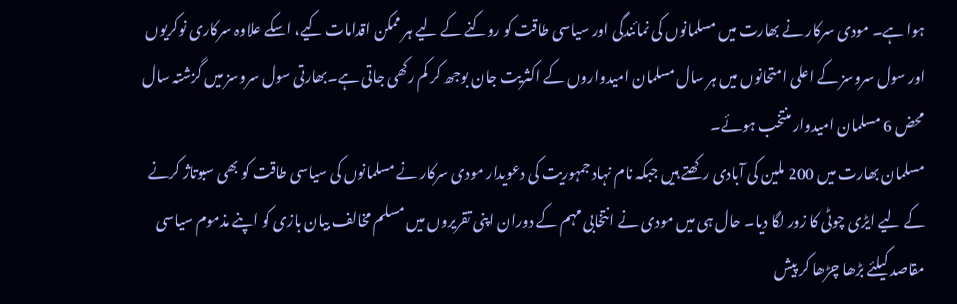ہوا ہے۔ مودی سرکار نے بھارت میں مسلمانوں کی نمائندگی اور سیاسی طاقت کو روکنے کے لیے ہر ممکن اقدامات کیے، اسکے علاوہ سرکاری نوکریوں اور سول سروسز کے اعلی امتحانوں میں ہر سال مسلمان امیدواروں کے اکثریت جان بوجھ کر کم رکھی جاتی ہے۔بھارتی سول سروسز میں گزشتہ سال محض 6 مسلمان امیدوار منتخب ہوئے۔
مسلمان بھارت میں 200 ملین کی آبادی رکھتے ہیں جبکہ نام نہاد جمہوریت کی دعویدار مودی سرکار نے مسلمانوں کی سیاسی طاقت کو بھی سبوتاژ کرنے کے لیے ایڑی چوٹی کا زور لگا دیا۔ حال ہی میں مودی نے انتخابی مہم کے دوران اپنی تقریروں میں مسلم مخالف بیان بازی کو اپنے مذموم سیاسی مقاصد کیلئے بڑھا چڑھا کر پیش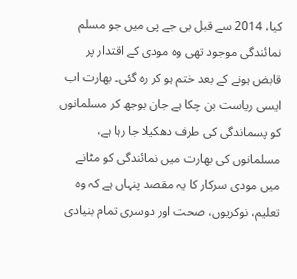کیا، 2014 سے قبل بی جے پی میں جو مسلم نمائندگی موجود تھی وہ مودی کے اقتدار پر قابض ہونے کے بعد ختم ہو کر رہ گئی۔ بھارت اب ایسی ریاست بن چکا ہے جان بوجھ کر مسلمانوں کو پسماندگی کی طرف دھکیلا جا رہا ہے، مسلمانوں کی بھارت میں نمائندگی کو مٹانے میں مودی سرکار کا یہ مقصد پنہاں ہے کہ وہ تعلیم، نوکریوں، صحت اور دوسری تمام بنیادی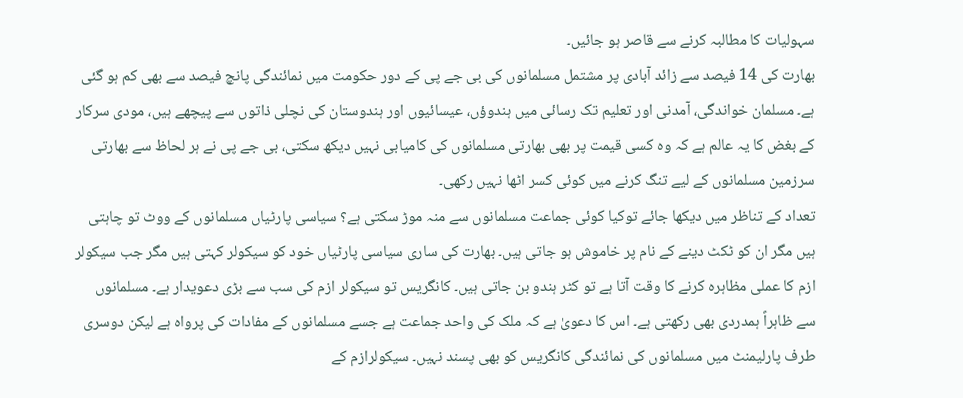سہولیات کا مطالبہ کرنے سے قاصر ہو جائیں۔
بھارت کی 14 فیصد سے زائد آبادی پر مشتمل مسلمانوں کی بی جے پی کے دور حکومت میں نمائندگی پانچ فیصد سے بھی کم ہو گئی ہے۔ مسلمان خواندگی، آمدنی اور تعلیم تک رسائی میں ہندوؤں، عیسائیوں اور ہندوستان کی نچلی ذاتوں سے پیچھے ہیں، مودی سرکار کے بغض کا یہ عالم ہے کہ وہ کسی قیمت پر بھی بھارتی مسلمانوں کی کامیابی نہیں دیکھ سکتی، بی جے پی نے ہر لحاظ سے بھارتی سرزمین مسلمانوں کے لیے تنگ کرنے میں کوئی کسر اٹھا نہیں رکھی۔
تعداد کے تناظر میں دیکھا جائے توکیا کوئی جماعت مسلمانوں سے منہ موڑ سکتی ہے؟ سیاسی پارٹیاں مسلمانوں کے ووٹ تو چاہتی ہیں مگر ان کو ٹکٹ دینے کے نام پر خاموش ہو جاتی ہیں۔ بھارت کی ساری سیاسی پارٹیاں خود کو سیکولر کہتی ہیں مگر جب سیکولر ازم کا عملی مظاہرہ کرنے کا وقت آتا ہے تو کٹر ہندو بن جاتی ہیں۔ کانگریس تو سیکولر ازم کی سب سے بڑی دعویدار ہے۔ مسلمانوں سے ظاہراً ہمدردی بھی رکھتی ہے۔ اس کا دعویٰ ہے کہ ملک کی واحد جماعت ہے جسے مسلمانوں کے مفادات کی پرواہ ہے لیکن دوسری طرف پارلیمنٹ میں مسلمانوں کی نمائندگی کانگریس کو بھی پسند نہیں۔ سیکولرازم کے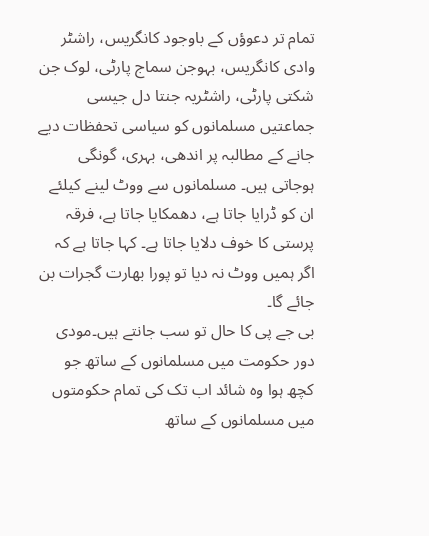تمام تر دعوؤں کے باوجود کانگریس، راشٹر وادی کانگریس، بہوجن سماج پارٹی، لوک جن شکتی پارٹی، راشٹریہ جنتا دل جیسی جماعتیں مسلمانوں کو سیاسی تحفظات دیے جانے کے مطالبہ پر اندھی، بہری، گونگی ہوجاتی ہیں۔ مسلمانوں سے ووٹ لینے کیلئے ان کو ڈرایا جاتا ہے، دھمکایا جاتا ہے، فرقہ پرستی کا خوف دلایا جاتا ہے۔ کہا جاتا ہے کہ اگر ہمیں ووٹ نہ دیا تو پورا بھارت گجرات بن جائے گا۔
بی جے پی کا حال تو سب جانتے ہیں۔مودی دور حکومت میں مسلمانوں کے ساتھ جو کچھ ہوا وہ شائد اب تک کی تمام حکومتوں میں مسلمانوں کے ساتھ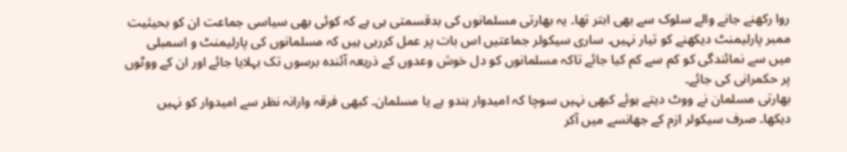روا رکھنے جانے والے سلوک سے بھی ابتر تھا۔ یہ بھارتی مسلمانوں کی بدقسمتی ہی ہے کہ کوئی بھی سیاسی جماعت ان کو بحیثیت ممبر پارلیمنٹ دیکھنے کو تیار نہیں۔ ساری سیکولر جماعتیں اس بات پر عمل کررہی ہیں کہ مسلمانوں کی پارلیمنٹ و اسمبلی میں سے نمائندگی کو کم سے کم کیا جائے تاکہ مسلمانوں کو دل خوش وعدوں کے ذریعہ آئندہ برسوں تک بہلایا جائے اور ان کے ووٹوں پر حکمرانی کی جائے۔
بھارتی مسلمان نے ووٹ دیتے ہوئے کبھی نہیں سوچا کہ امیدوار ہندو ہے یا مسلمان۔ کبھی فرقہ وارانہ نظر سے امیدوار کو نہیں دیکھا۔ صرف سیکولر ازم کے جھانسے میں آکر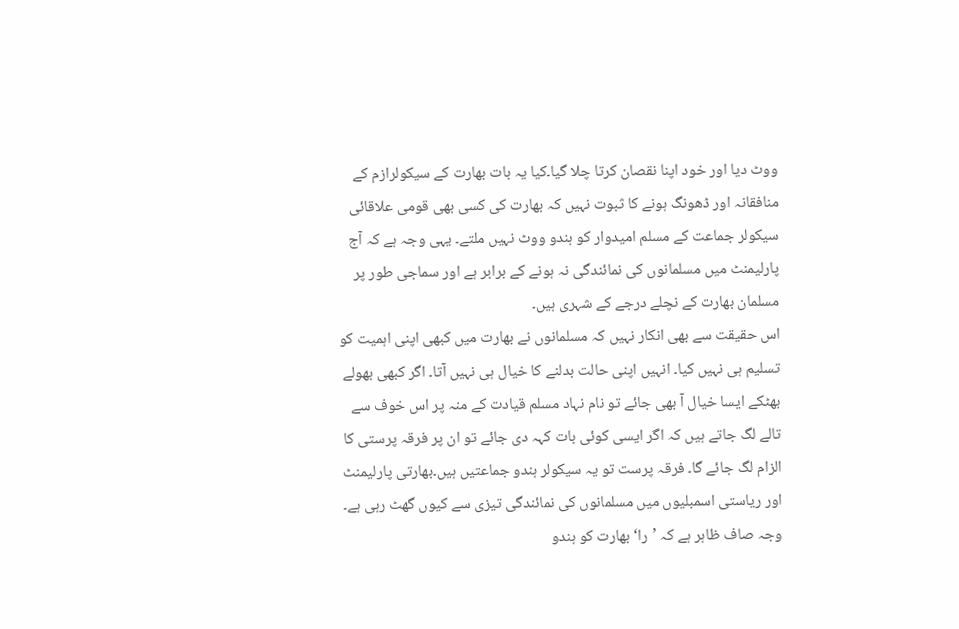ووٹ دیا اور خود اپنا نقصان کرتا چلا گیا۔کیا یہ بات بھارت کے سیکولرازم کے منافقانہ اور ڈھونگ ہونے کا ثبوت نہیں کہ بھارت کی کسی بھی قومی علاقائی سیکولر جماعت کے مسلم امیدوار کو ہندو ووٹ نہیں ملتے۔ یہی وجہ ہے کہ آج پارلیمنٹ میں مسلمانوں کی نمائندگی نہ ہونے کے برابر ہے اور سماجی طور پر مسلمان بھارت کے نچلے درجے کے شہری ہیں۔
اس حقیقت سے بھی انکار نہیں کہ مسلمانوں نے بھارت میں کبھی اپنی اہمیت کو تسلیم ہی نہیں کیا۔ انہیں اپنی حالت بدلنے کا خیال ہی نہیں آتا۔ اگر کبھی بھولے بھٹکے ایسا خیال آ بھی جائے تو نام نہاد مسلم قیادت کے منہ پر اس خوف سے تالے لگ جاتے ہیں کہ اگر ایسی کوئی بات کہہ دی جائے تو ان پر فرقہ پرستی کا الزام لگ جائے گا۔ فرقہ پرست تو یہ سیکولر ہندو جماعتیں ہیں۔بھارتی پارلیمنٹ اور ریاستی اسمبلیوں میں مسلمانوں کی نمائندگی تیزی سے کیوں گھٹ رہی ہے۔ وجہ صاف ظاہر ہے کہ ’را‘ بھارت کو ہندو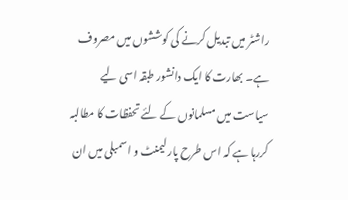راشٹر میں تبدیل کرنے کی کوششوں میں مصروف ہے۔ بھارت کا ایک دانشور طبقہ اسی لیے سیاست میں مسلمانوں کے لئے تحفظات کا مطالبہ کررہا ہے کہ اس طرح پارلیمنٹ و اسمبلی میں ان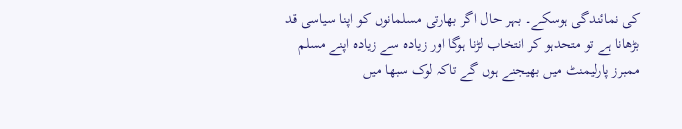کی نمائندگی ہوسکے۔ بہر حال اگر بھارتی مسلمانوں کو اپنا سیاسی قد بڑھانا ہے تو متحدہو کر انتخاب لڑنا ہوگا اور زیادہ سے زیادہ اپنے مسلم ممبرز پارلیمنٹ میں بھیجنے ہوں گے تاکہ لوک سبھا میں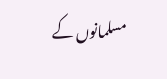مسلمانوں کے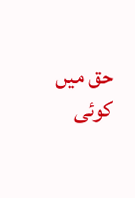حق میں کوئی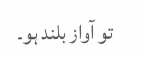تو آواز بلند ہو۔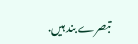تبصرے بند ہیں.